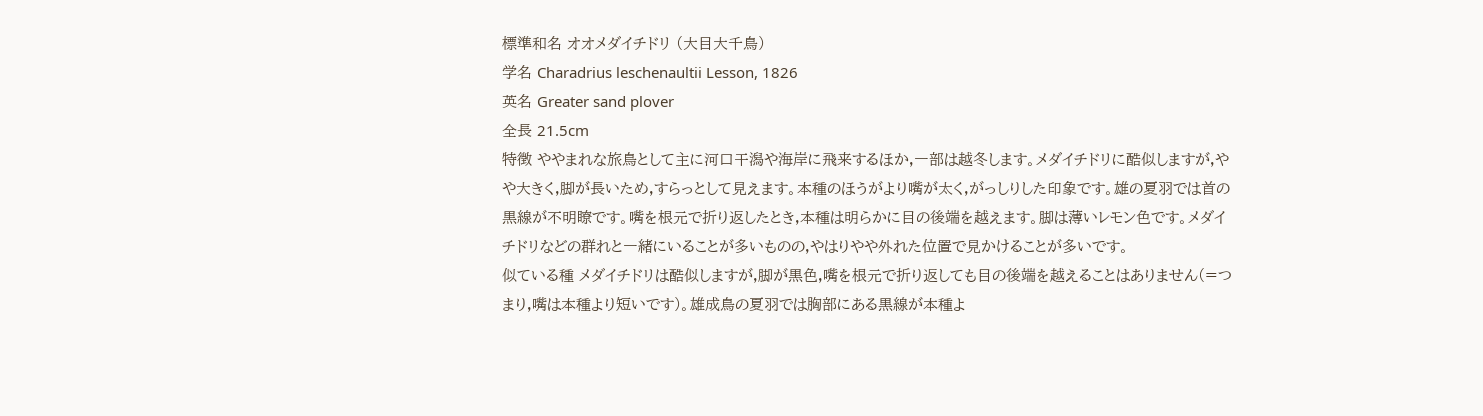標準和名 オオメダイチドリ (大目大千鳥)
学名 Charadrius leschenaultii Lesson, 1826
英名 Greater sand plover
全長 21.5cm
特徴 ややまれな旅鳥として主に河口干潟や海岸に飛来するほか,一部は越冬します。メダイチドリに酷似しますが,やや大きく,脚が長いため,すらっとして見えます。本種のほうがより嘴が太く,がっしりした印象です。雄の夏羽では首の黒線が不明瞭です。嘴を根元で折り返したとき,本種は明らかに目の後端を越えます。脚は薄いレモン色です。メダイチドリなどの群れと一緒にいることが多いものの,やはりやや外れた位置で見かけることが多いです。
似ている種 メダイチドリは酷似しますが,脚が黒色,嘴を根元で折り返しても目の後端を越えることはありません(=つまり,嘴は本種より短いです)。雄成鳥の夏羽では胸部にある黒線が本種よ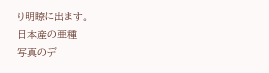り明瞭に出ます。
日本産の亜種
写真のデ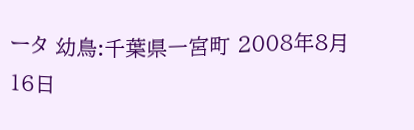ータ 幼鳥:千葉県一宮町 2008年8月16日